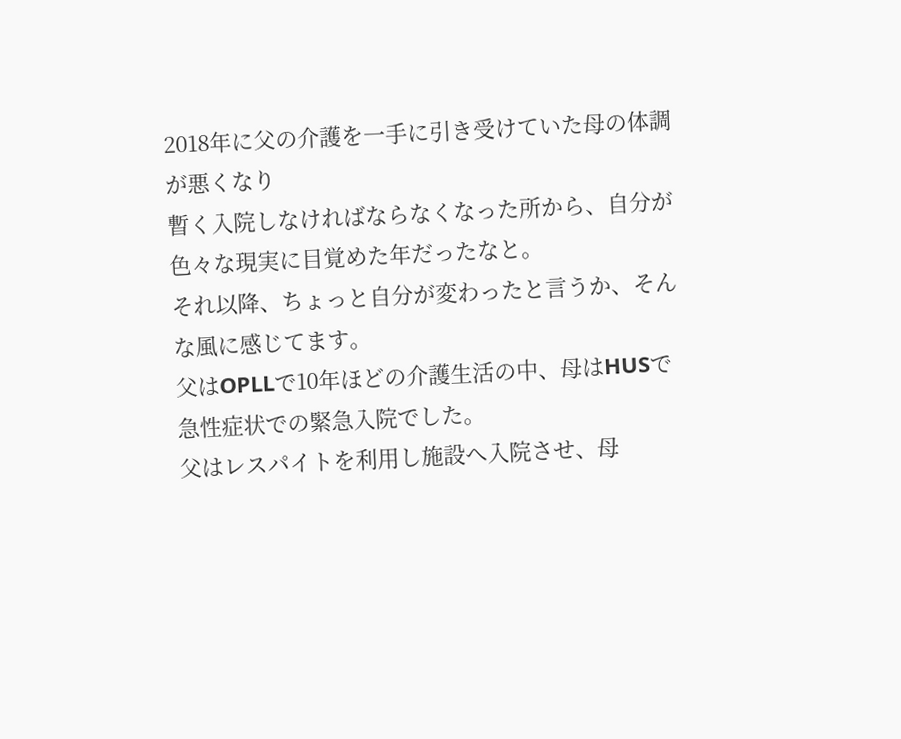2018年に父の介護を一手に引き受けていた母の体調が悪くなり
暫く入院しなければならなくなった所から、自分が色々な現実に目覚めた年だったなと。
それ以降、ちょっと自分が変わったと言うか、そんな風に感じてます。
父はOPLLで10年ほどの介護生活の中、母はHUSで急性症状での緊急入院でした。
父はレスパイトを利用し施設へ入院させ、母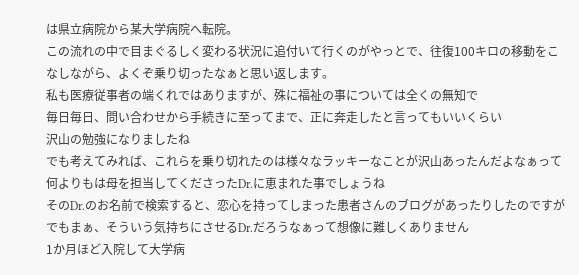は県立病院から某大学病院へ転院。
この流れの中で目まぐるしく変わる状況に追付いて行くのがやっとで、往復100キロの移動をこなしながら、よくぞ乗り切ったなぁと思い返します。
私も医療従事者の端くれではありますが、殊に福祉の事については全くの無知で
毎日毎日、問い合わせから手続きに至ってまで、正に奔走したと言ってもいいくらい
沢山の勉強になりましたね
でも考えてみれば、これらを乗り切れたのは様々なラッキーなことが沢山あったんだよなぁって
何よりもは母を担当してくださったDr.に恵まれた事でしょうね
そのDr.のお名前で検索すると、恋心を持ってしまった患者さんのブログがあったりしたのですが
でもまぁ、そういう気持ちにさせるDr.だろうなぁって想像に難しくありません
1か月ほど入院して大学病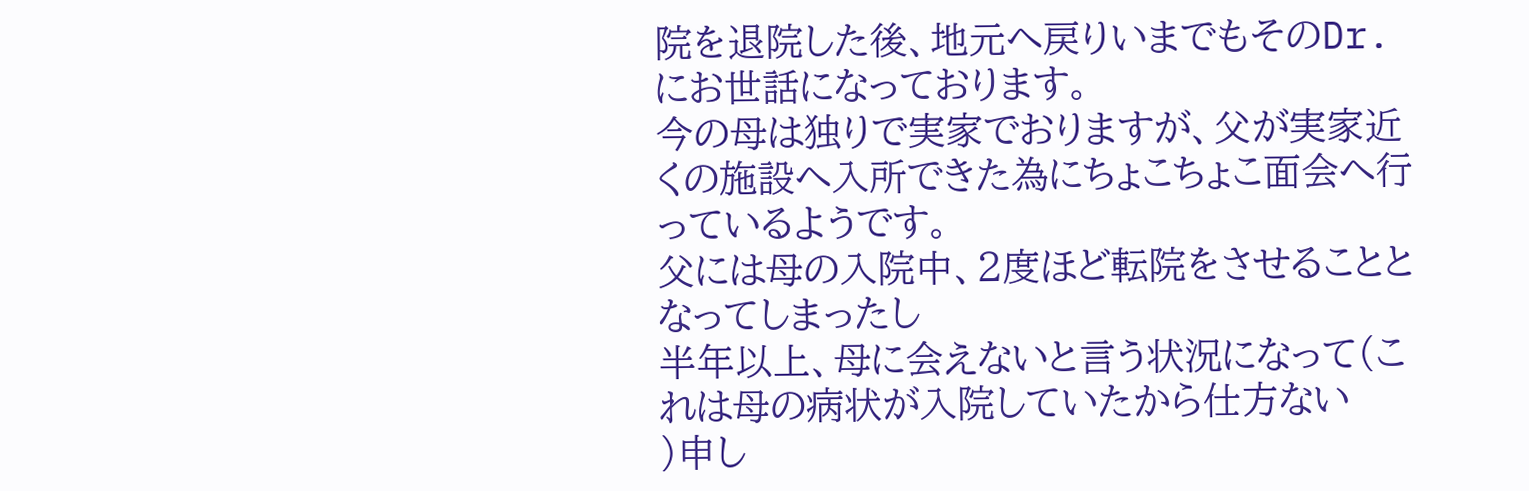院を退院した後、地元へ戻りいまでもそのDr.にお世話になっております。
今の母は独りで実家でおりますが、父が実家近くの施設へ入所できた為にちょこちょこ面会へ行っているようです。
父には母の入院中、2度ほど転院をさせることとなってしまったし
半年以上、母に会えないと言う状況になって(これは母の病状が入院していたから仕方ない
)申し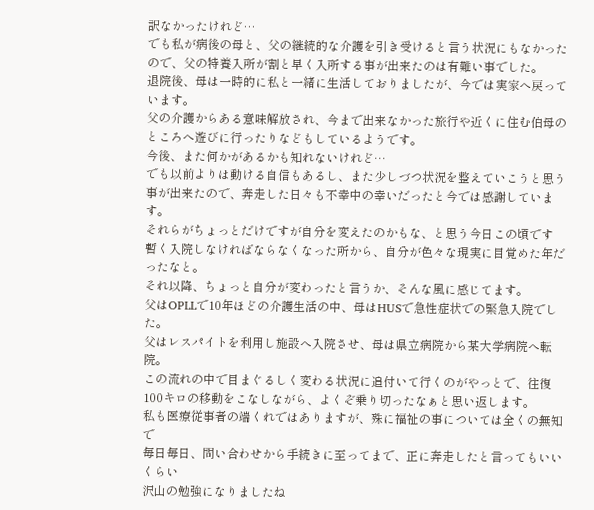訳なかったけれど…
でも私が病後の母と、父の継続的な介護を引き受けると言う状況にもなかったので、父の特養入所が割と早く入所する事が出来たのは有難い事でした。
退院後、母は一時的に私と一緒に生活しておりましたが、今では実家へ戻っています。
父の介護からある意味解放され、今まで出来なかった旅行や近くに住む伯母のところへ遊びに行ったりなどもしているようです。
今後、また何かがあるかも知れないけれど…
でも以前よりは動ける自信もあるし、また少しづつ状況を整えていこうと思う事が出来たので、奔走した日々も不幸中の幸いだったと今では感謝しています。
それらがちょっとだけですが自分を変えたのかもな、と思う今日この頃です
暫く入院しなければならなくなった所から、自分が色々な現実に目覚めた年だったなと。
それ以降、ちょっと自分が変わったと言うか、そんな風に感じてます。
父はOPLLで10年ほどの介護生活の中、母はHUSで急性症状での緊急入院でした。
父はレスパイトを利用し施設へ入院させ、母は県立病院から某大学病院へ転院。
この流れの中で目まぐるしく変わる状況に追付いて行くのがやっとで、往復100キロの移動をこなしながら、よくぞ乗り切ったなぁと思い返します。
私も医療従事者の端くれではありますが、殊に福祉の事については全くの無知で
毎日毎日、問い合わせから手続きに至ってまで、正に奔走したと言ってもいいくらい
沢山の勉強になりましたね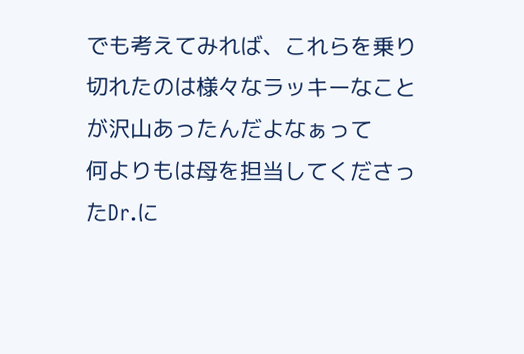でも考えてみれば、これらを乗り切れたのは様々なラッキーなことが沢山あったんだよなぁって
何よりもは母を担当してくださったDr.に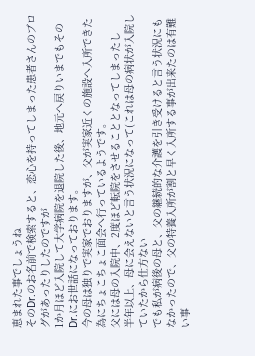恵まれた事でしょうね
そのDr.のお名前で検索すると、恋心を持ってしまった患者さんのブログがあったりしたのですが
1か月ほど入院して大学病院を退院した後、地元へ戻りいまでもそのDr.にお世話になっております。
今の母は独りで実家でおりますが、父が実家近くの施設へ入所できた為にちょこちょこ面会へ行っているようです。
父には母の入院中、2度ほど転院をさせることとなってしまったし
半年以上、母に会えないと言う状況になって(これは母の病状が入院していたから仕方ない
でも私が病後の母と、父の継続的な介護を引き受けると言う状況にもなかったので、父の特養入所が割と早く入所する事が出来たのは有難い事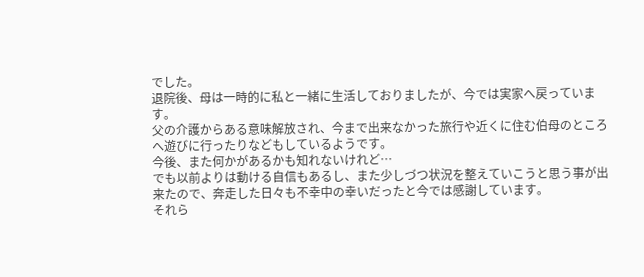でした。
退院後、母は一時的に私と一緒に生活しておりましたが、今では実家へ戻っています。
父の介護からある意味解放され、今まで出来なかった旅行や近くに住む伯母のところへ遊びに行ったりなどもしているようです。
今後、また何かがあるかも知れないけれど…
でも以前よりは動ける自信もあるし、また少しづつ状況を整えていこうと思う事が出来たので、奔走した日々も不幸中の幸いだったと今では感謝しています。
それら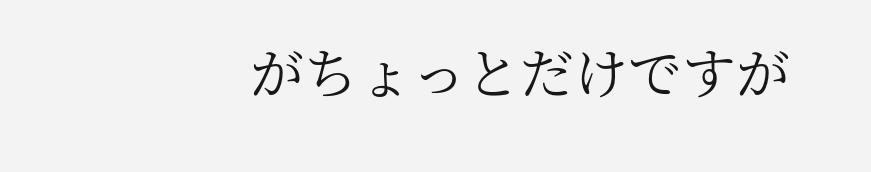がちょっとだけですが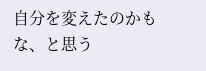自分を変えたのかもな、と思う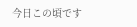今日この頃です